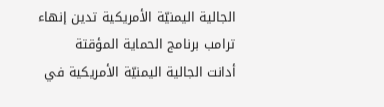الجالية اليمنيّة الأمريكية تدين إنهاء ترامب برنامج الحماية المؤقتة
أدانت الجالية اليمنيّة الأمريكية في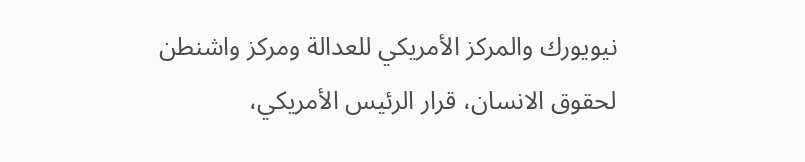نيويورك والمركز الأمريكي للعدالة ومركز واشنطن لحقوق الانسان، قرار الرئيس الأمريكي،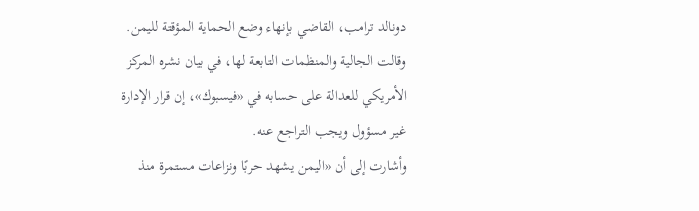دونالد ترامب، القاضي بإنهاء وضع الحماية المؤقتة لليمن.
وقالت الجالية والمنظمات التابعة لها، في بيان نشره المركز الأمريكي للعدالة على حسابه في «فيسبوك»، إن قرار الإدارة غير مسؤول ويجب التراجع عنه.
وأشارت إلى أن «اليمن يشهد حربًا ونزاعات مستمرة منذ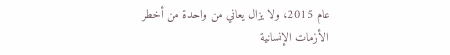عام 2015، ولا يزال يعاني من واحدة من أخطر الأزمات الإنسانية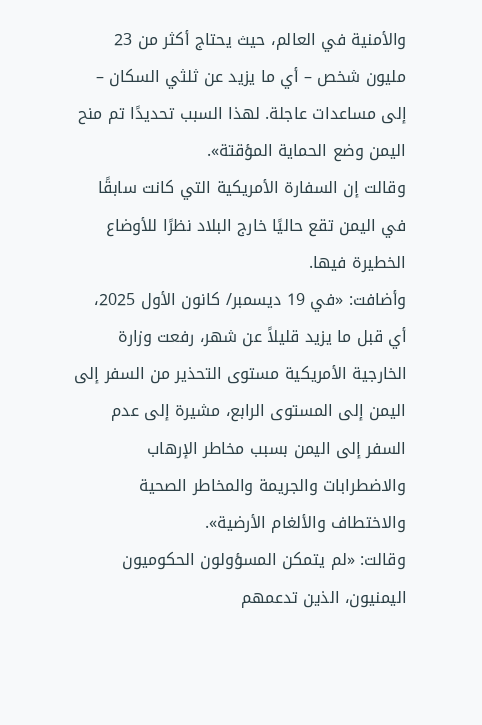والأمنية في العالم، حيث يحتاج أكثر من 23 مليون شخص – أي ما يزيد عن ثلثي السكان – إلى مساعدات عاجلة. لهذا السبب تحديدًا تم منح اليمن وضع الحماية المؤقتة».
وقالت إن السفارة الأمريكية التي كانت سابقًا في اليمن تقع حاليًا خارج البلاد نظرًا للأوضاع الخطيرة فيها.
وأضافت: «في 19 ديسمبر/ كانون الأول 2025، أي قبل ما يزيد قليلاً عن شهر، رفعت وزارة الخارجية الأمريكية مستوى التحذير من السفر إلى اليمن إلى المستوى الرابع، مشيرة إلى عدم السفر إلى اليمن بسبب مخاطر الإرهاب والاضطرابات والجريمة والمخاطر الصحية والاختطاف والألغام الأرضية».
وقالت: «لم يتمكن المسؤولون الحكوميون اليمنيون، الذين تدعمهم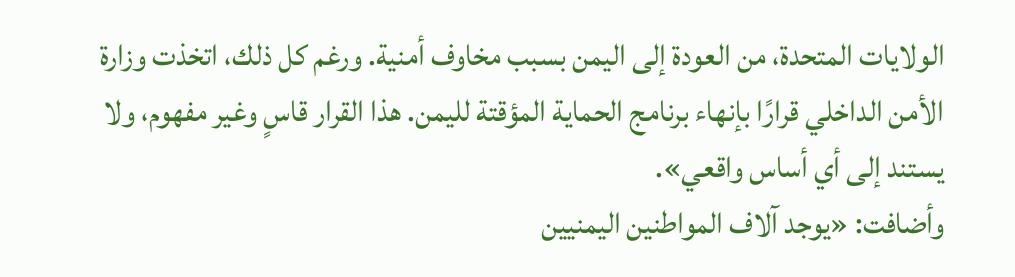الولايات المتحدة، من العودة إلى اليمن بسبب مخاوف أمنية. ورغم كل ذلك، اتخذت وزارة الأمن الداخلي قرارًا بإنهاء برنامج الحماية المؤقتة لليمن. هذا القرار قاسٍ وغير مفهوم، ولا يستند إلى أي أساس واقعي».
وأضافت: «يوجد آلاف المواطنين اليمنيين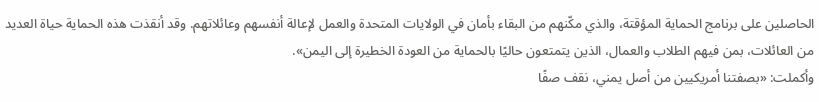الحاصلين على برنامج الحماية المؤقتة، والذي مكّنهم من البقاء بأمان في الولايات المتحدة والعمل لإعالة أنفسهم وعائلاتهم. وقد أنقذت هذه الحماية حياة العديد من العائلات، بمن فيهم الطلاب والعمال، الذين يتمتعون حاليًا بالحماية من العودة الخطيرة إلى اليمن».
وأكملت: «بصفتنا أمريكيين من أصل يمني، نقف صفًا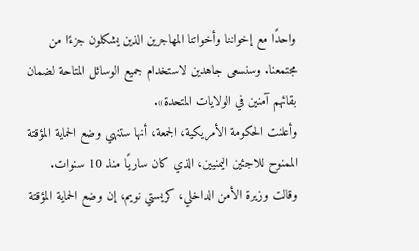واحدًا مع إخواننا وأخواتنا المهاجرين الذين يشكلون جزءًا من مجتمعنا. وسنسعى جاهدين لاستخدام جميع الوسائل المتاحة لضمان بقائهم آمنين في الولايات المتحدة».
وأعلنت الحكومة الأمريكية، الجمعة، أنها ستنهي وضع الحماية المؤقتة الممنوح للاجئين اليمنيين، الذي كان ساريًا منذ 10 سنوات.
وقالت وزيرة الأمن الداخلي، كريستي نويم، إن وضع الحماية المؤقتة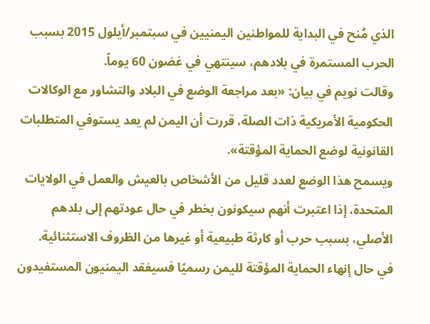الذي مُنح في البداية للمواطنين اليمنيين في سبتمبر/أيلول 2015 بسبب الحرب المستمرة في بلادهم، سينتهي في غضون 60 يوماً.
وقالت نويم في بيان: «بعد مراجعة الوضع في البلاد والتشاور مع الوكالات الحكومية الأمريكية ذات الصلة، قررت أن اليمن لم يعد يستوفي المتطلبات القانونية لوضع الحماية المؤقتة».
ويسمح هذا الوضع لعدد قليل من الأشخاص بالعيش والعمل في الولايات المتحدة، إذا اعتبرت أنهم سيكونون بخطر في حال عودتهم إلى بلدهم الأصلي، بسبب حرب أو كارثة طبيعية أو غيرها من الظروف الاستثنائية.
في حال إنهاء الحماية المؤقتة لليمن رسميًا فسيفقد اليمنيون المستفيدون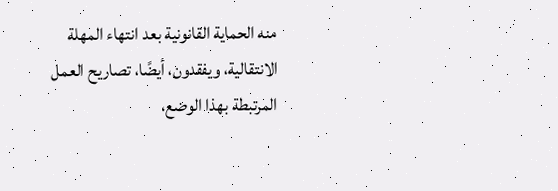منه الحماية القانونية بعد انتهاء المهلة الانتقالية، ويفقدون، أيضًا، تصاريح العمل المرتبطة بهذا الوضع،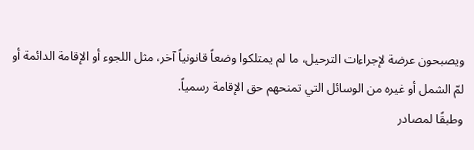ويصبحون عرضة لإجراءات الترحيل، ما لم يمتلكوا وضعاً قانونياً آخر، مثل اللجوء أو الإقامة الدائمة أو لمّ الشمل أو غيره من الوسائل التي تمنحهم حق الإقامة رسمياً.
وطبقًا لمصادر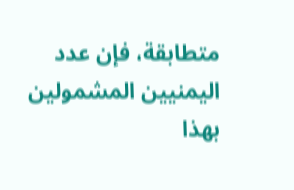متطابقة، فإن عدد اليمنيين المشمولين بهذا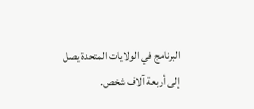البرنامج في الولايات المتحدة يصل إلى أربعة آلاف شخص.